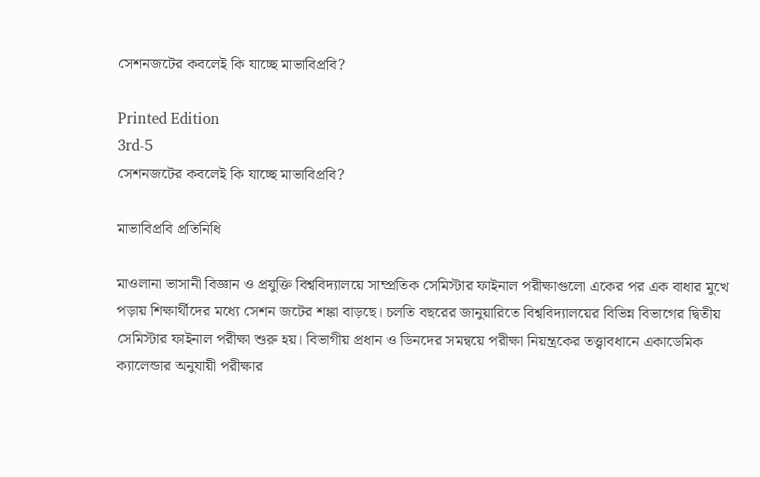সেশনজটের কবলেই কি যাচ্ছে মাভাবিপ্রবি?

Printed Edition
3rd-5
সেশনজটের কবলেই কি যাচ্ছে মাভাবিপ্রবি?

মাভাবিপ্রবি প্রতিনিধি

মাওলানা ভাসানী বিজ্ঞান ও প্রযুক্তি বিশ্ববিদ্যালয়ে সাম্প্রতিক সেমিস্টার ফাইনাল পরীক্ষাগুলো একের পর এক বাধার মুখে পড়ায় শিক্ষার্থীদের মধ্যে সেশন জটের শঙ্কা বাড়ছে। চলতি বছরের জানুয়ারিতে বিশ্ববিদ্যালয়ের বিভিন্ন বিভাগের দ্বিতীয় সেমিস্টার ফাইনাল পরীক্ষা শুরু হয়। বিভাগীয় প্রধান ও ডিনদের সমন্বয়ে পরীক্ষা নিয়ন্ত্রকের তত্ত্বাবধানে একাডেমিক ক্যালেন্ডার অনুযায়ী পরীক্ষার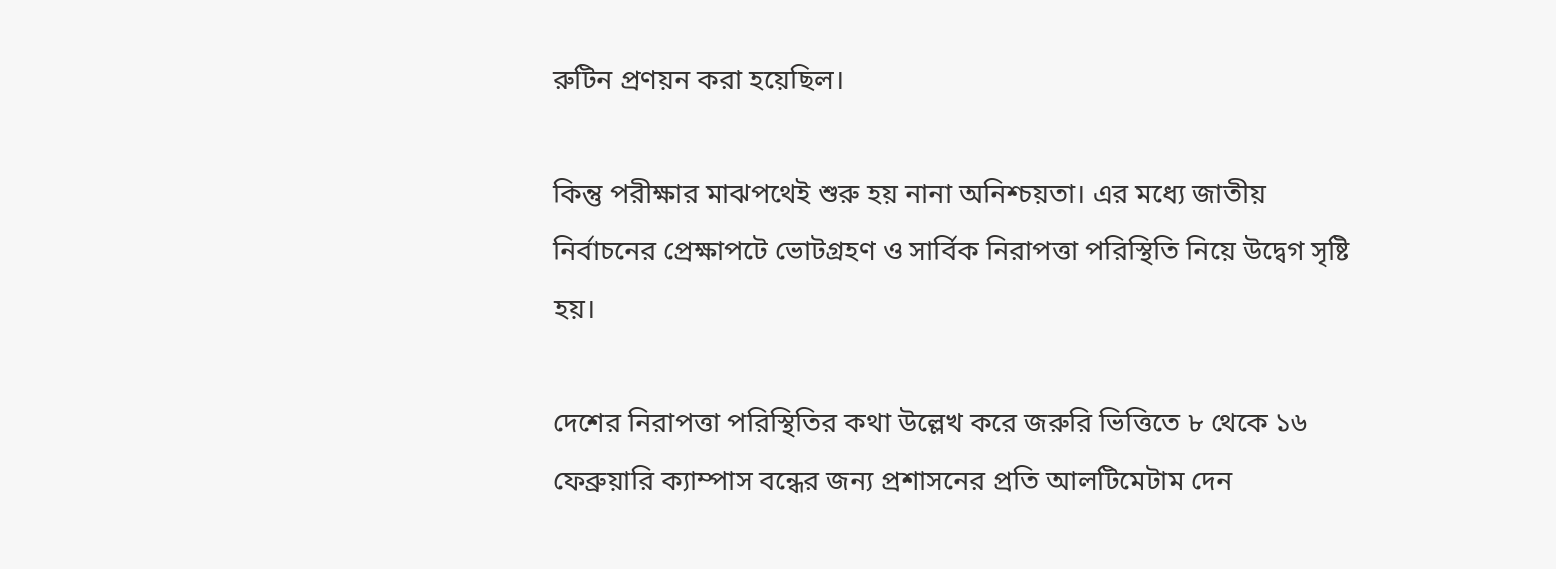রুটিন প্রণয়ন করা হয়েছিল।

কিন্তু পরীক্ষার মাঝপথেই শুরু হয় নানা অনিশ্চয়তা। এর মধ্যে জাতীয় নির্বাচনের প্রেক্ষাপটে ভোটগ্রহণ ও সার্বিক নিরাপত্তা পরিস্থিতি নিয়ে উদ্বেগ সৃষ্টি হয়।

দেশের নিরাপত্তা পরিস্থিতির কথা উল্লেখ করে জরুরি ভিত্তিতে ৮ থেকে ১৬ ফেব্রুয়ারি ক্যাম্পাস বন্ধের জন্য প্রশাসনের প্রতি আলটিমেটাম দেন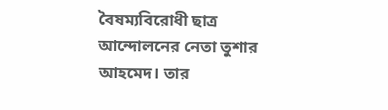বৈষম্যবিরোধী ছাত্র আন্দোলনের নেতা তুশার আহমেদ। তার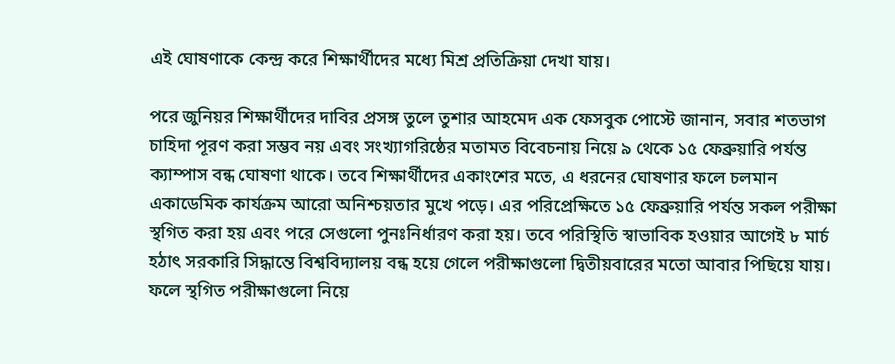এই ঘোষণাকে কেন্দ্র করে শিক্ষার্থীদের মধ্যে মিশ্র প্রতিক্রিয়া দেখা যায়।

পরে জুনিয়র শিক্ষার্থীদের দাবির প্রসঙ্গ তুলে তুশার আহমেদ এক ফেসবুক পোস্টে জানান, সবার শতভাগ চাহিদা পূরণ করা সম্ভব নয় এবং সংখ্যাগরিষ্ঠের মতামত বিবেচনায় নিয়ে ৯ থেকে ১৫ ফেব্রুয়ারি পর্যন্ত ক্যাম্পাস বন্ধ ঘোষণা থাকে। তবে শিক্ষার্থীদের একাংশের মতে, এ ধরনের ঘোষণার ফলে চলমান একাডেমিক কার্যক্রম আরো অনিশ্চয়তার মুখে পড়ে। এর পরিপ্রেক্ষিতে ১৫ ফেব্রুয়ারি পর্যন্ত সকল পরীক্ষা স্থগিত করা হয় এবং পরে সেগুলো পুনঃনির্ধারণ করা হয়। তবে পরিস্থিতি স্বাভাবিক হওয়ার আগেই ৮ মার্চ হঠাৎ সরকারি সিদ্ধান্তে বিশ্ববিদ্যালয় বন্ধ হয়ে গেলে পরীক্ষাগুলো দ্বিতীয়বারের মতো আবার পিছিয়ে যায়। ফলে স্থগিত পরীক্ষাগুলো নিয়ে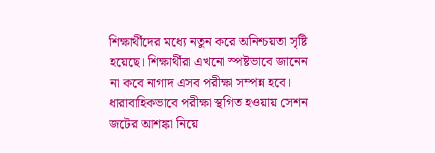শিক্ষার্থীদের মধ্যে নতুন করে অনিশ্চয়তা সৃষ্টি হয়েছে। শিক্ষার্থীরা এখনো স্পষ্টভাবে জানেন না কবে নাগাদ এসব পরীক্ষা সম্পন্ন হবে। ধারাবাহিকভাবে পরীক্ষা স্থগিত হওয়ায় সেশন জটের আশঙ্কা নিয়ে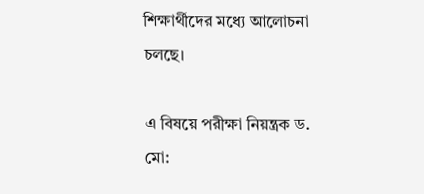শিক্ষার্থীদের মধ্যে আলোচনা চলছে।

এ বিষয়ে পরীক্ষা নিয়ন্ত্রক ড. মো: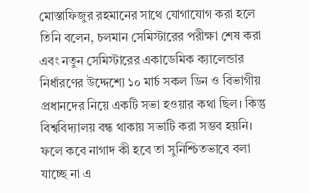মোস্তাফিজুর রহমানের সাথে যোগাযোগ করা হলে তিনি বলেন, চলমান সেমিস্টারের পরীক্ষা শেষ করা এবং নতুন সেমিস্টারের একাডেমিক ক্যালেন্ডার নির্ধারণের উদ্দেশ্যে ১০ মার্চ সকল ডিন ও বিভাগীয় প্রধানদের নিয়ে একটি সভা হওয়ার কথা ছিল। কিন্তু বিশ্ববিদ্যালয় বন্ধ থাকায় সভাটি করা সম্ভব হয়নি। ফলে কবে নাগাদ কী হবে তা সুনিশ্চিতভাবে বলা যাচ্ছে না এ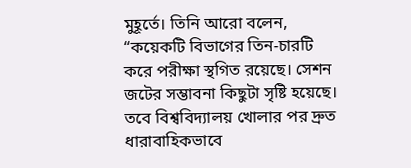মুহূর্তে। তিনি আরো বলেন, “কয়েকটি বিভাগের তিন-চারটি করে পরীক্ষা স্থগিত রয়েছে। সেশন জটের সম্ভাবনা কিছুটা সৃষ্টি হয়েছে। তবে বিশ্ববিদ্যালয় খোলার পর দ্রুত ধারাবাহিকভাবে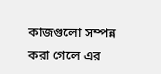কাজগুলো সম্পন্ন করা গেলে এর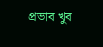প্রভাব খুব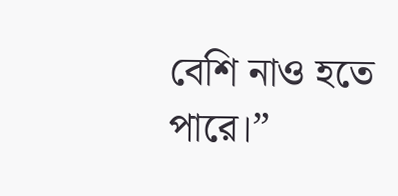বেশি নাও হতে পারে।”